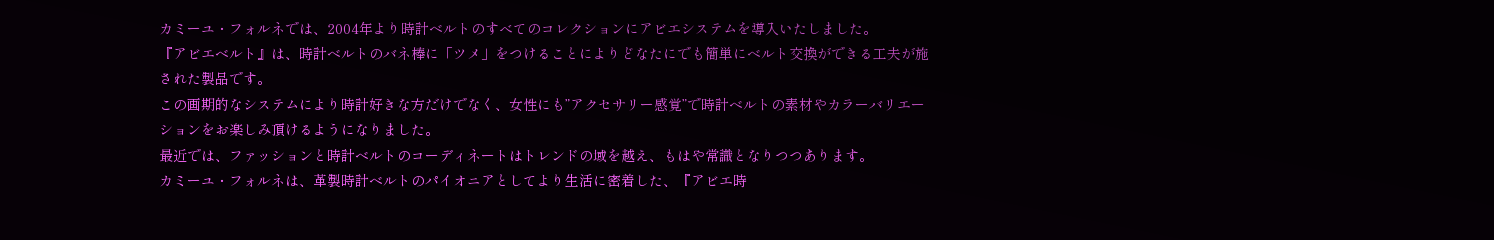カミーユ・フォルネでは、2004年より時計ベルトのすべてのコレクションにアビエシステムを導入いたしました。
『アビエベルト』は、時計ベルトのバネ棒に「ツメ」をつけることによりどなたにでも簡単にベルト交換ができる工夫が施された製品です。
この画期的なシステムにより時計好きな方だけでなく、女性にも”アクセサリー感覚”で時計ベルトの素材やカラーバリエーションをお楽しみ頂けるようになりました。
最近では、ファッションと時計ベルトのコーディネートはトレンドの域を越え、もはや常識となりつつあります。
カミーユ・フォルネは、革製時計ベルトのパイオニアとしてより生活に密着した、『アビエ時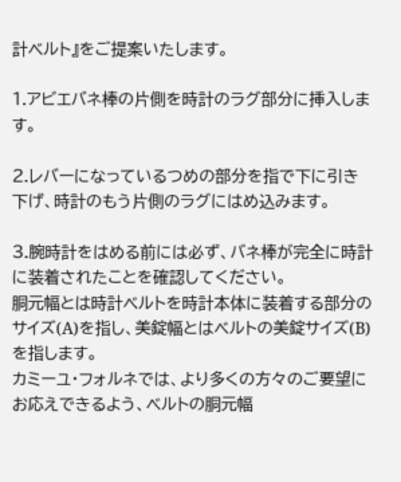計ベルト』をご提案いたします。

1.アビエバネ棒の片側を時計のラグ部分に挿入します。

2.レバーになっているつめの部分を指で下に引き下げ、時計のもう片側のラグにはめ込みます。

3.腕時計をはめる前には必ず、バネ棒が完全に時計に装着されたことを確認してください。
胴元幅とは時計ベルトを時計本体に装着する部分のサイズ(A)を指し、美錠幅とはベルトの美錠サイズ(B)を指します。
カミーユ・フォルネでは、より多くの方々のご要望にお応えできるよう、ベルトの胴元幅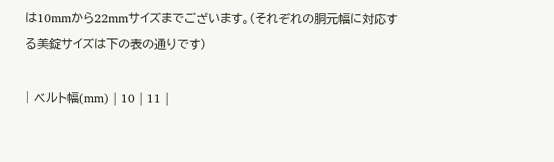は10mmから22mmサイズまでございます。(それぞれの胴元幅に対応する美錠サイズは下の表の通りです)

| ベルト幅(mm) | 10 | 11 |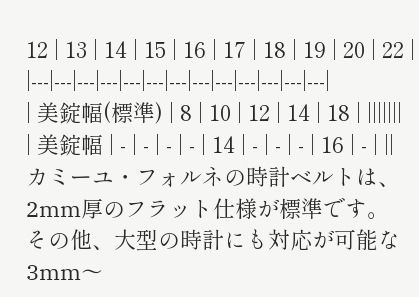12 | 13 | 14 | 15 | 16 | 17 | 18 | 19 | 20 | 22 |
|---|---|---|---|---|---|---|---|---|---|---|---|---|
| 美錠幅(標準) | 8 | 10 | 12 | 14 | 18 | |||||||
| 美錠幅 | - | - | - | - | 14 | - | - | - | 16 | - | ||
カミーユ・フォルネの時計ベルトは、2mm厚のフラット仕様が標準です。
その他、大型の時計にも対応が可能な3mm〜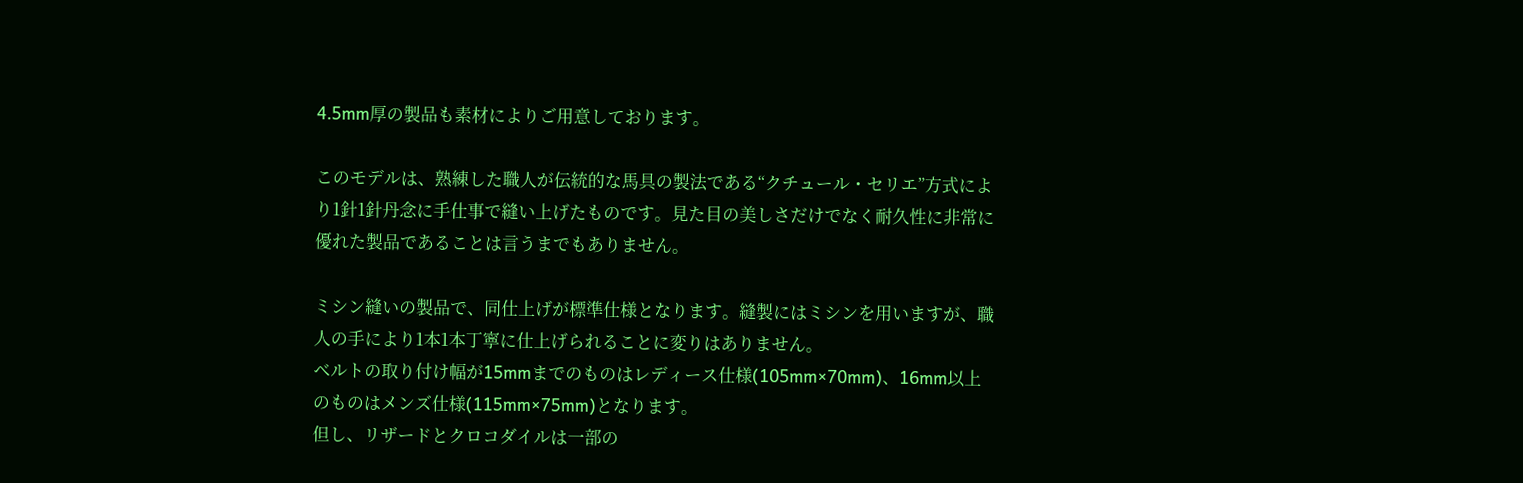4.5mm厚の製品も素材によりご用意しております。

このモデルは、熟練した職人が伝統的な馬具の製法である“クチュール・セリエ”方式により1針1針丹念に手仕事で縫い上げたものです。見た目の美しさだけでなく耐久性に非常に優れた製品であることは言うまでもありません。

ミシン縫いの製品で、同仕上げが標準仕様となります。縫製にはミシンを用いますが、職人の手により1本1本丁寧に仕上げられることに変りはありません。
ベルトの取り付け幅が15mmまでのものはレディース仕様(105mm×70mm)、16mm以上のものはメンズ仕様(115mm×75mm)となります。
但し、リザードとクロコダイルは一部の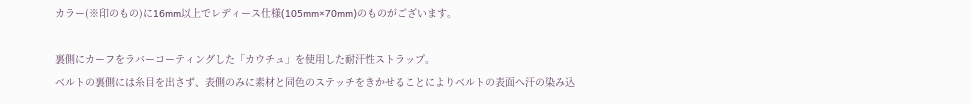カラー(※印のもの)に16mm以上でレディース仕様(105mm×70mm)のものがございます。

裏側にカーフをラバーコーティングした「カウチュ」を使用した耐汗性ストラップ。
ベルトの裏側には糸目を出さず、表側のみに素材と同色のステッチをきかせることによりベルトの表面へ汗の染み込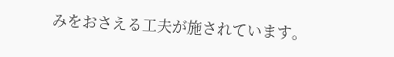みをおさえる工夫が施されています。